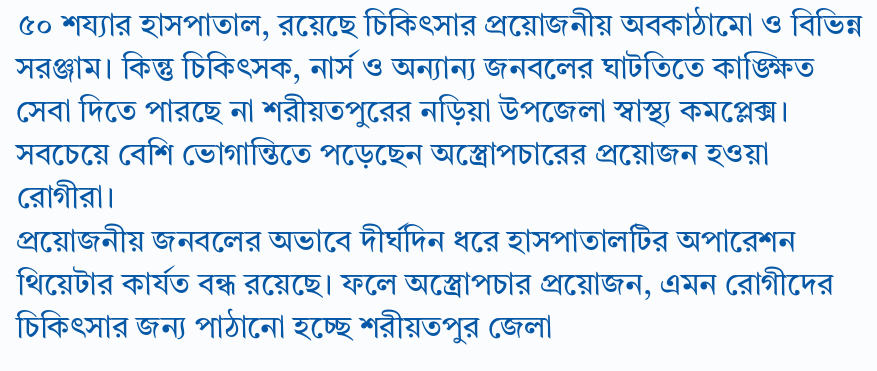৫০ শয্যার হাসপাতাল, রয়েছে চিকিৎসার প্রয়োজনীয় অবকাঠামো ও বিভিন্ন সরঞ্জাম। কিন্তু চিকিৎসক, নার্স ও অন্যান্য জনবলের ঘাটতিতে কাঙ্ক্ষিত সেবা দিতে পারছে না শরীয়তপুরের নড়িয়া উপজেলা স্বাস্থ্য কমপ্লেক্স। সবচেয়ে বেশি ভোগান্তিতে পড়েছেন অস্ত্রোপচারের প্রয়োজন হওয়া রোগীরা।
প্রয়োজনীয় জনবলের অভাবে দীর্ঘদিন ধরে হাসপাতালটির অপারেশন থিয়েটার কার্যত বন্ধ রয়েছে। ফলে অস্ত্রোপচার প্রয়োজন, এমন রোগীদের চিকিৎসার জন্য পাঠানো হচ্ছে শরীয়তপুর জেলা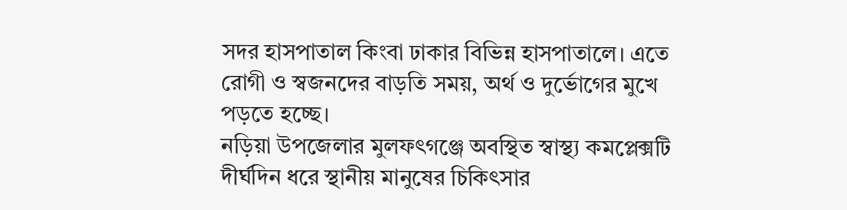সদর হাসপাতাল কিংবা ঢাকার বিভিন্ন হাসপাতালে। এতে রোগী ও স্বজনদের বাড়তি সময়, অর্থ ও দুর্ভোগের মুখে পড়তে হচ্ছে।
নড়িয়া উপজেলার মুলফৎগঞ্জে অবস্থিত স্বাস্থ্য কমপ্লেক্সটি দীর্ঘদিন ধরে স্থানীয় মানুষের চিকিৎসার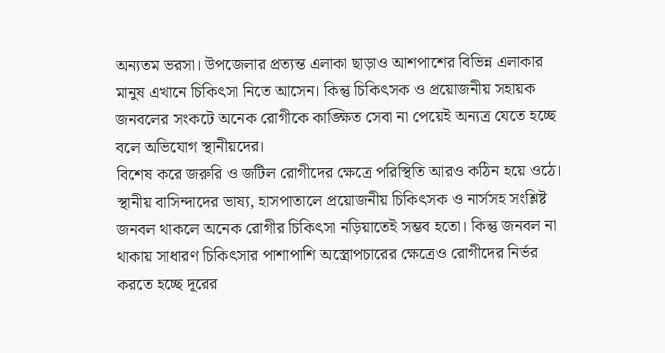অন্যতম ভরসা। উপজেলার প্রত্যন্ত এলাকা ছাড়াও আশপাশের বিভিন্ন এলাকার মানুষ এখানে চিকিৎসা নিতে আসেন। কিন্তু চিকিৎসক ও প্রয়োজনীয় সহায়ক জনবলের সংকটে অনেক রোগীকে কাঙ্ক্ষিত সেবা না পেয়েই অন্যত্র যেতে হচ্ছে বলে অভিযোগ স্থানীয়দের।
বিশেষ করে জরুরি ও জটিল রোগীদের ক্ষেত্রে পরিস্থিতি আরও কঠিন হয়ে ওঠে। স্থানীয় বাসিন্দাদের ভাষ্য, হাসপাতালে প্রয়োজনীয় চিকিৎসক ও নার্সসহ সংশ্লিষ্ট জনবল থাকলে অনেক রোগীর চিকিৎসা নড়িয়াতেই সম্ভব হতো। কিন্তু জনবল না থাকায় সাধারণ চিকিৎসার পাশাপাশি অস্ত্রোপচারের ক্ষেত্রেও রোগীদের নির্ভর করতে হচ্ছে দূরের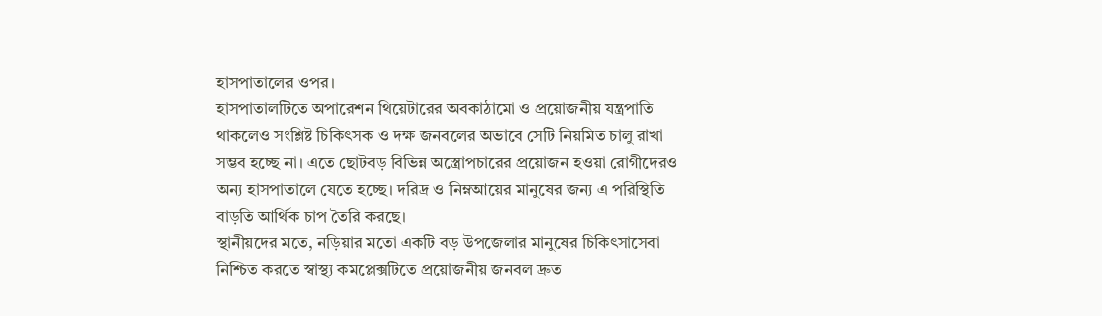হাসপাতালের ওপর।
হাসপাতালটিতে অপারেশন থিয়েটারের অবকাঠামো ও প্রয়োজনীয় যন্ত্রপাতি থাকলেও সংশ্লিষ্ট চিকিৎসক ও দক্ষ জনবলের অভাবে সেটি নিয়মিত চালু রাখা সম্ভব হচ্ছে না। এতে ছোটবড় বিভিন্ন অস্ত্রোপচারের প্রয়োজন হওয়া রোগীদেরও অন্য হাসপাতালে যেতে হচ্ছে। দরিদ্র ও নিম্নআয়ের মানুষের জন্য এ পরিস্থিতি বাড়তি আর্থিক চাপ তৈরি করছে।
স্থানীয়দের মতে, নড়িয়ার মতো একটি বড় উপজেলার মানুষের চিকিৎসাসেবা নিশ্চিত করতে স্বাস্থ্য কমপ্লেক্সটিতে প্রয়োজনীয় জনবল দ্রুত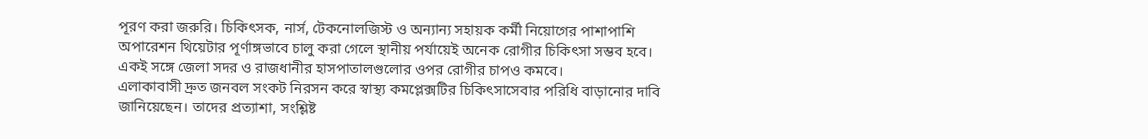পূরণ করা জরুরি। চিকিৎসক, নার্স, টেকনোলজিস্ট ও অন্যান্য সহায়ক কর্মী নিয়োগের পাশাপাশি অপারেশন থিয়েটার পূর্ণাঙ্গভাবে চালু করা গেলে স্থানীয় পর্যায়েই অনেক রোগীর চিকিৎসা সম্ভব হবে। একই সঙ্গে জেলা সদর ও রাজধানীর হাসপাতালগুলোর ওপর রোগীর চাপও কমবে।
এলাকাবাসী দ্রুত জনবল সংকট নিরসন করে স্বাস্থ্য কমপ্লেক্সটির চিকিৎসাসেবার পরিধি বাড়ানোর দাবি জানিয়েছেন। তাদের প্রত্যাশা, সংশ্লিষ্ট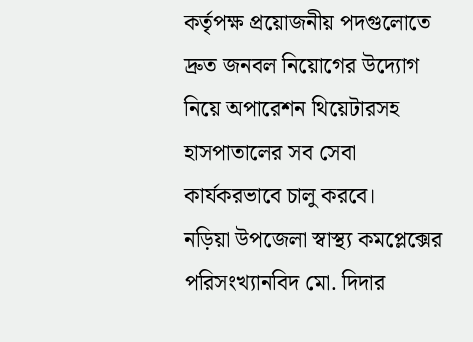কর্তৃপক্ষ প্রয়োজনীয় পদগুলোতে দ্রুত জনবল নিয়োগের উদ্যোগ নিয়ে অপারেশন থিয়েটারসহ হাসপাতালের সব সেবা কার্যকরভাবে চালু করবে।
নড়িয়া উপজেলা স্বাস্থ্য কমপ্লেক্সের পরিসংখ্যানবিদ মো. দিদার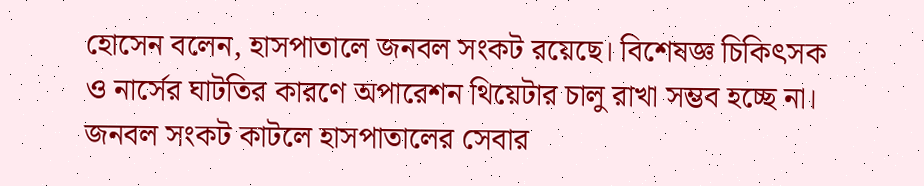হোসেন বলেন, হাসপাতালে জনবল সংকট রয়েছে। বিশেষজ্ঞ চিকিৎসক ও নার্সের ঘাটতির কারণে অপারেশন থিয়েটার চালু রাখা সম্ভব হচ্ছে না। জনবল সংকট কাটলে হাসপাতালের সেবার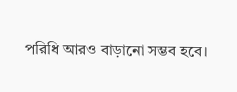পরিধি আরও বাড়ানো সম্ভব হবে।